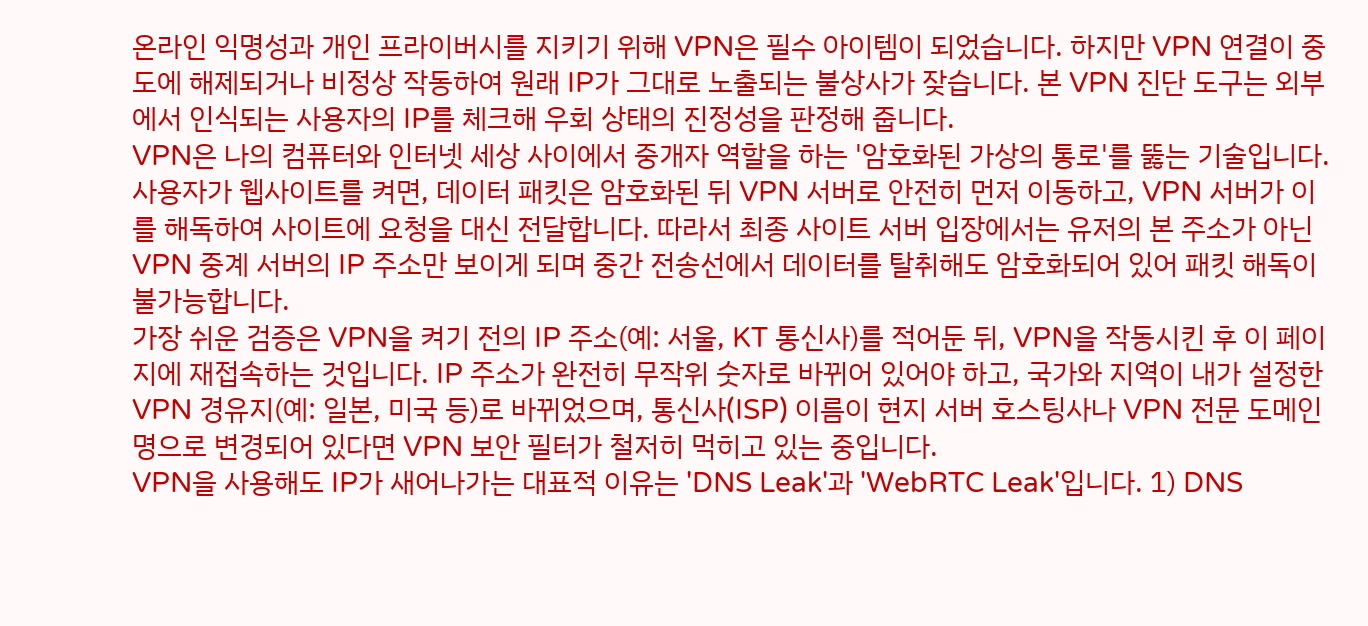온라인 익명성과 개인 프라이버시를 지키기 위해 VPN은 필수 아이템이 되었습니다. 하지만 VPN 연결이 중도에 해제되거나 비정상 작동하여 원래 IP가 그대로 노출되는 불상사가 잦습니다. 본 VPN 진단 도구는 외부에서 인식되는 사용자의 IP를 체크해 우회 상태의 진정성을 판정해 줍니다.
VPN은 나의 컴퓨터와 인터넷 세상 사이에서 중개자 역할을 하는 '암호화된 가상의 통로'를 뚫는 기술입니다. 사용자가 웹사이트를 켜면, 데이터 패킷은 암호화된 뒤 VPN 서버로 안전히 먼저 이동하고, VPN 서버가 이를 해독하여 사이트에 요청을 대신 전달합니다. 따라서 최종 사이트 서버 입장에서는 유저의 본 주소가 아닌 VPN 중계 서버의 IP 주소만 보이게 되며 중간 전송선에서 데이터를 탈취해도 암호화되어 있어 패킷 해독이 불가능합니다.
가장 쉬운 검증은 VPN을 켜기 전의 IP 주소(예: 서울, KT 통신사)를 적어둔 뒤, VPN을 작동시킨 후 이 페이지에 재접속하는 것입니다. IP 주소가 완전히 무작위 숫자로 바뀌어 있어야 하고, 국가와 지역이 내가 설정한 VPN 경유지(예: 일본, 미국 등)로 바뀌었으며, 통신사(ISP) 이름이 현지 서버 호스팅사나 VPN 전문 도메인명으로 변경되어 있다면 VPN 보안 필터가 철저히 먹히고 있는 중입니다.
VPN을 사용해도 IP가 새어나가는 대표적 이유는 'DNS Leak'과 'WebRTC Leak'입니다. 1) DNS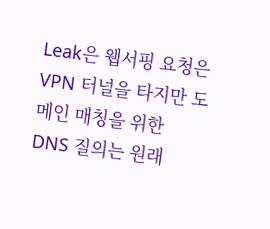Leak은 웹서핑 요청은 VPN 터널을 타지만 도메인 매칭을 위한 DNS 질의는 원래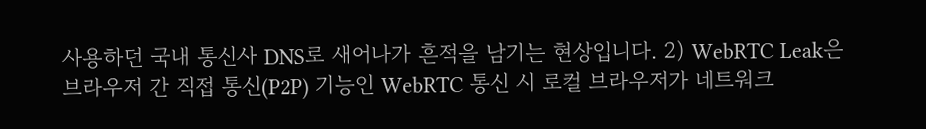사용하던 국내 통신사 DNS로 새어나가 흔적을 남기는 현상입니다. 2) WebRTC Leak은 브라우저 간 직접 통신(P2P) 기능인 WebRTC 통신 시 로컬 브라우저가 네트워크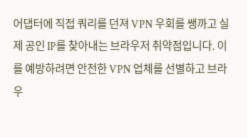어댑터에 직접 쿼리를 던져 VPN 우회를 쌩까고 실제 공인 IP를 찾아내는 브라우저 취약점입니다. 이를 예방하려면 안전한 VPN 업체를 선별하고 브라우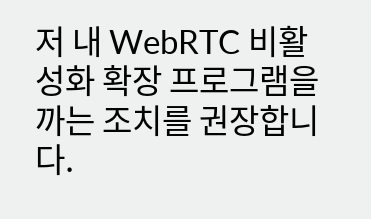저 내 WebRTC 비활성화 확장 프로그램을 까는 조치를 권장합니다.